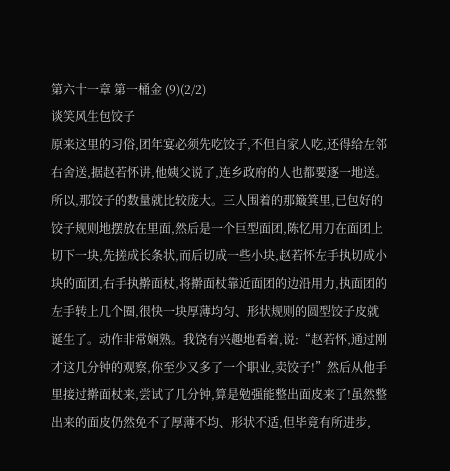第六十一章 第一桶金 (9)(2/2)
谈笑风生包饺子
原来这里的习俗,团年宴必须先吃饺子,不但自家人吃,还得给左邻右舍送,据赵若怀讲,他姨父说了,连乡政府的人也都要逐一地送。所以,那饺子的数量就比较庞大。三人围着的那簸箕里,已包好的饺子规则地摆放在里面,然后是一个巨型面团,陈忆用刀在面团上切下一块,先搓成长条状,而后切成一些小块,赵若怀左手执切成小块的面团,右手执擀面杖,将擀面杖靠近面团的边沿用力,执面团的左手转上几个圈,很快一块厚薄均匀、形状规则的圆型饺子皮就诞生了。动作非常娴熟。我饶有兴趣地看着,说:“赵若怀,通过刚才这几分钟的观察,你至少又多了一个职业,卖饺子!”然后从他手里接过擀面杖来,尝试了几分钟,算是勉强能整出面皮来了!虽然整出来的面皮仍然免不了厚薄不均、形状不适,但毕竟有所进步,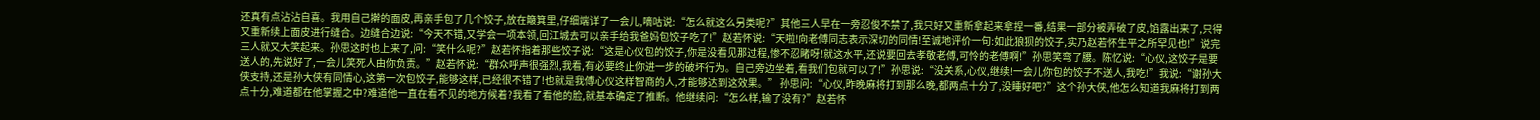还真有点沾沾自喜。我用自己擀的面皮,再亲手包了几个饺子,放在簸箕里,仔细端详了一会儿,嘀咕说:“怎么就这么另类呢?”其他三人早在一旁忍俊不禁了,我只好又重新拿起来拿捏一番,结果一部分被弄破了皮,馅露出来了,只得又重新续上面皮进行缝合。边缝合边说:“今天不错,又学会一项本领,回江城去可以亲手给我爸妈包饺子吃了!”赵若怀说:“天啦!向老傅同志表示深切的同情!至诚地评价一句:如此狼狈的饺子,实乃赵若怀生平之所罕见也!”说完三人就又大笑起来。孙思这时也上来了,问:“笑什么呢?”赵若怀指着那些饺子说:“这是心仪包的饺子,你是没看见那过程,惨不忍睹呀!就这水平,还说要回去孝敬老傅,可怜的老傅啊!”孙思笑弯了腰。陈忆说:“心仪,这饺子是要送人的,先说好了,一会儿笑死人由你负责。”赵若怀说:“群众呼声很强烈,我看,有必要终止你进一步的破坏行为。自己旁边坐着,看我们包就可以了!”孙思说:“没关系,心仪,继续!一会儿你包的饺子不送人,我吃!”我说:“谢孙大侠支持,还是孙大侠有同情心,这第一次包饺子,能够这样,已经很不错了!也就是我傅心仪这样智商的人,才能够达到这效果。” 孙思问:“心仪,昨晚麻将打到那么晚,都两点十分了,没睡好吧?”这个孙大侠,他怎么知道我麻将打到两点十分,难道都在他掌握之中?难道他一直在看不见的地方候着?我看了看他的脸,就基本确定了推断。他继续问:“怎么样,输了没有?”赵若怀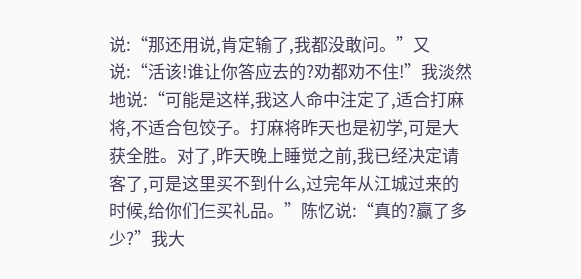说:“那还用说,肯定输了,我都没敢问。”又说:“活该!谁让你答应去的?劝都劝不住!”我淡然地说:“可能是这样,我这人命中注定了,适合打麻将,不适合包饺子。打麻将昨天也是初学,可是大获全胜。对了,昨天晚上睡觉之前,我已经决定请客了,可是这里买不到什么,过完年从江城过来的时候,给你们仨买礼品。”陈忆说:“真的?赢了多少?”我大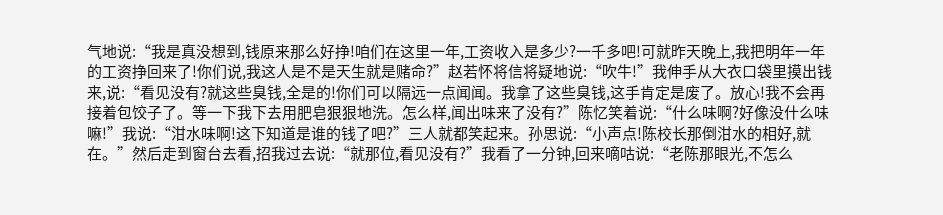气地说:“我是真没想到,钱原来那么好挣!咱们在这里一年,工资收入是多少?一千多吧!可就昨天晚上,我把明年一年的工资挣回来了!你们说,我这人是不是天生就是赌命?”赵若怀将信将疑地说:“吹牛!”我伸手从大衣口袋里摸出钱来,说:“看见没有?就这些臭钱,全是的!你们可以隔远一点闻闻。我拿了这些臭钱,这手肯定是废了。放心!我不会再接着包饺子了。等一下我下去用肥皂狠狠地洗。怎么样,闻出味来了没有?”陈忆笑着说:“什么味啊?好像没什么味嘛!”我说:“泔水味啊!这下知道是谁的钱了吧?”三人就都笑起来。孙思说:“小声点!陈校长那倒泔水的相好,就在。”然后走到窗台去看,招我过去说:“就那位,看见没有?”我看了一分钟,回来嘀咕说:“老陈那眼光,不怎么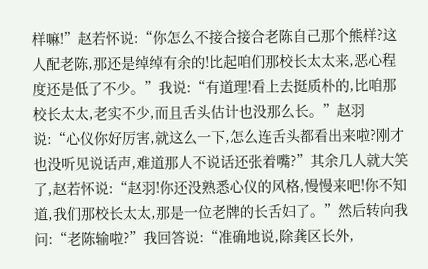样嘛!”赵若怀说:“你怎么不接合接合老陈自己那个熊样?这人配老陈,那还是绰绰有余的!比起咱们那校长太太来,恶心程度还是低了不少。”我说:“有道理!看上去挺质朴的,比咱那校长太太,老实不少,而且舌头估计也没那么长。”赵羽说:“心仪你好厉害,就这么一下,怎么连舌头都看出来啦?刚才也没听见说话声,难道那人不说话还张着嘴?”其余几人就大笑了,赵若怀说:“赵羽!你还没熟悉心仪的风格,慢慢来吧!你不知道,我们那校长太太,那是一位老牌的长舌妇了。”然后转向我问:“老陈输啦?”我回答说:“准确地说,除龚区长外,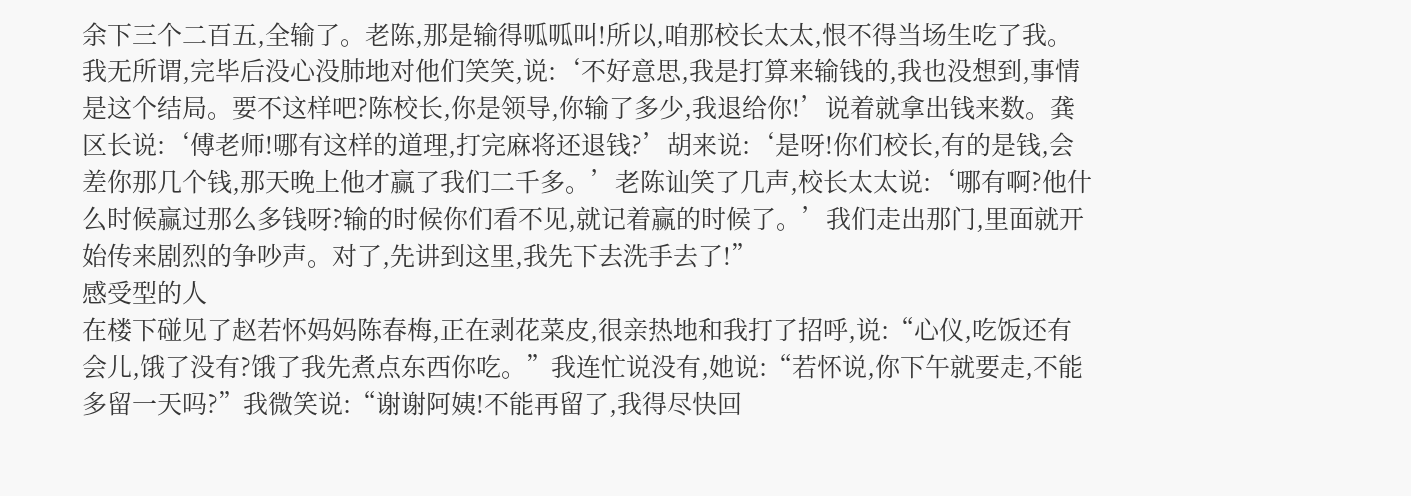余下三个二百五,全输了。老陈,那是输得呱呱叫!所以,咱那校长太太,恨不得当场生吃了我。我无所谓,完毕后没心没肺地对他们笑笑,说:‘不好意思,我是打算来输钱的,我也没想到,事情是这个结局。要不这样吧?陈校长,你是领导,你输了多少,我退给你!’说着就拿出钱来数。龚区长说:‘傅老师!哪有这样的道理,打完麻将还退钱?’胡来说:‘是呀!你们校长,有的是钱,会差你那几个钱,那天晚上他才赢了我们二千多。’老陈讪笑了几声,校长太太说:‘哪有啊?他什么时候赢过那么多钱呀?输的时候你们看不见,就记着赢的时候了。’我们走出那门,里面就开始传来剧烈的争吵声。对了,先讲到这里,我先下去洗手去了!”
感受型的人
在楼下碰见了赵若怀妈妈陈春梅,正在剥花菜皮,很亲热地和我打了招呼,说:“心仪,吃饭还有会儿,饿了没有?饿了我先煮点东西你吃。”我连忙说没有,她说:“若怀说,你下午就要走,不能多留一天吗?”我微笑说:“谢谢阿姨!不能再留了,我得尽快回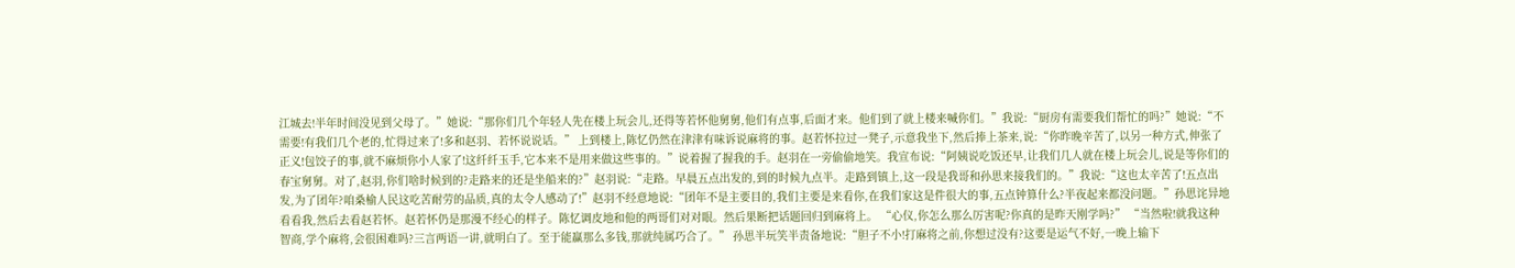江城去!半年时间没见到父母了。”她说:“那你们几个年轻人先在楼上玩会儿,还得等若怀他舅舅,他们有点事,后面才来。他们到了就上楼来喊你们。”我说:“厨房有需要我们帮忙的吗?”她说:“不需要!有我们几个老的,忙得过来了!多和赵羽、若怀说说话。” 上到楼上,陈忆仍然在津津有味诉说麻将的事。赵若怀拉过一凳子,示意我坐下,然后捧上茶来,说:“你昨晚辛苦了,以另一种方式,伸张了正义!包饺子的事,就不麻烦你小人家了!这纤纤玉手,它本来不是用来做这些事的。”说着握了握我的手。赵羽在一旁偷偷地笑。我宣布说:“阿姨说吃饭还早,让我们几人就在楼上玩会儿,说是等你们的春宝舅舅。对了,赵羽,你们啥时候到的?走路来的还是坐船来的?”赵羽说:“走路。早晨五点出发的,到的时候九点半。走路到镇上,这一段是我哥和孙思来接我们的。”我说:“这也太辛苦了!五点出发,为了团年?咱桑榆人民这吃苦耐劳的品质,真的太令人感动了!”赵羽不经意地说:“团年不是主要目的,我们主要是来看你,在我们家这是件很大的事,五点钟算什么?半夜起来都没问题。”孙思诧异地看看我,然后去看赵若怀。赵若怀仍是那漫不经心的样子。陈忆调皮地和他的两哥们对对眼。然后果断把话题回归到麻将上。 “心仪,你怎么那么厉害呢?你真的是昨天刚学吗?” “当然啦!就我这种智商,学个麻将,会很困难吗?三言两语一讲,就明白了。至于能赢那么多钱,那就纯属巧合了。” 孙思半玩笑半责备地说:“胆子不小!打麻将之前,你想过没有?这要是运气不好,一晚上输下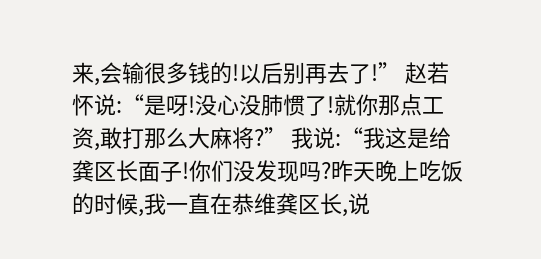来,会输很多钱的!以后别再去了!” 赵若怀说:“是呀!没心没肺惯了!就你那点工资,敢打那么大麻将?” 我说:“我这是给龚区长面子!你们没发现吗?昨天晚上吃饭的时候,我一直在恭维龚区长,说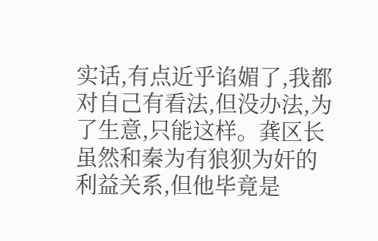实话,有点近乎谄媚了,我都对自己有看法,但没办法,为了生意,只能这样。龚区长虽然和秦为有狼狈为奸的利益关系,但他毕竟是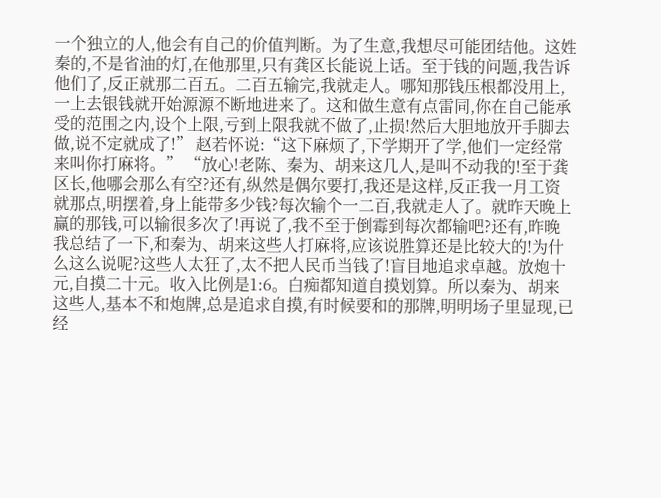一个独立的人,他会有自己的价值判断。为了生意,我想尽可能团结他。这姓秦的,不是省油的灯,在他那里,只有龚区长能说上话。至于钱的问题,我告诉他们了,反正就那二百五。二百五输完,我就走人。哪知那钱压根都没用上,一上去银钱就开始源源不断地进来了。这和做生意有点雷同,你在自己能承受的范围之内,设个上限,亏到上限我就不做了,止损!然后大胆地放开手脚去做,说不定就成了!” 赵若怀说:“这下麻烦了,下学期开了学,他们一定经常来叫你打麻将。” “放心!老陈、秦为、胡来这几人,是叫不动我的!至于龚区长,他哪会那么有空?还有,纵然是偶尔要打,我还是这样,反正我一月工资就那点,明摆着,身上能带多少钱?每次输个一二百,我就走人了。就昨天晚上赢的那钱,可以输很多次了!再说了,我不至于倒霉到每次都输吧?还有,昨晚我总结了一下,和秦为、胡来这些人打麻将,应该说胜算还是比较大的!为什么这么说呢?这些人太狂了,太不把人民币当钱了!盲目地追求卓越。放炮十元,自摸二十元。收入比例是1:6。白痴都知道自摸划算。所以秦为、胡来这些人,基本不和炮牌,总是追求自摸,有时候要和的那牌,明明场子里显现,已经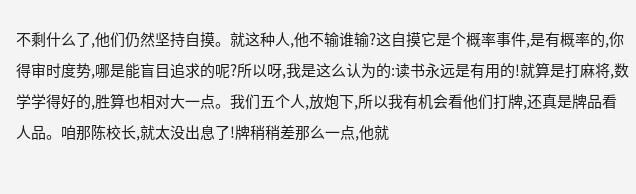不剩什么了,他们仍然坚持自摸。就这种人,他不输谁输?这自摸它是个概率事件,是有概率的,你得审时度势,哪是能盲目追求的呢?所以呀,我是这么认为的:读书永远是有用的!就算是打麻将,数学学得好的,胜算也相对大一点。我们五个人,放炮下,所以我有机会看他们打牌,还真是牌品看人品。咱那陈校长,就太没出息了!牌稍稍差那么一点,他就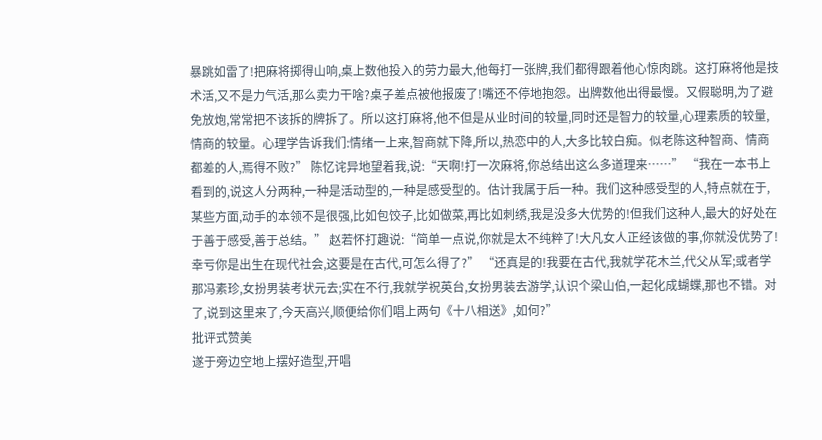暴跳如雷了!把麻将掷得山响,桌上数他投入的劳力最大,他每打一张牌,我们都得跟着他心惊肉跳。这打麻将他是技术活,又不是力气活,那么卖力干啥?桌子差点被他报废了!嘴还不停地抱怨。出牌数他出得最慢。又假聪明,为了避免放炮,常常把不该拆的牌拆了。所以这打麻将,他不但是从业时间的较量,同时还是智力的较量,心理素质的较量,情商的较量。心理学告诉我们:情绪一上来,智商就下降,所以,热恋中的人,大多比较白痴。似老陈这种智商、情商都差的人,焉得不败?” 陈忆诧异地望着我,说:“天啊!打一次麻将,你总结出这么多道理来……” “我在一本书上看到的,说这人分两种,一种是活动型的,一种是感受型的。估计我属于后一种。我们这种感受型的人,特点就在于,某些方面,动手的本领不是很强,比如包饺子,比如做菜,再比如刺绣,我是没多大优势的!但我们这种人,最大的好处在于善于感受,善于总结。” 赵若怀打趣说:“简单一点说,你就是太不纯粹了!大凡女人正经该做的事,你就没优势了!幸亏你是出生在现代社会,这要是在古代,可怎么得了?” “还真是的!我要在古代,我就学花木兰,代父从军;或者学那冯素珍,女扮男装考状元去;实在不行,我就学祝英台,女扮男装去游学,认识个梁山伯,一起化成蝴蝶,那也不错。对了,说到这里来了,今天高兴,顺便给你们唱上两句《十八相送》,如何?”
批评式赞美
遂于旁边空地上摆好造型,开唱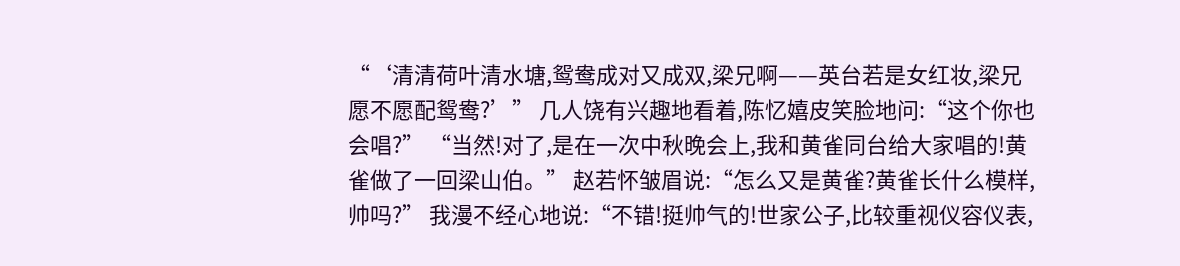“‘清清荷叶清水塘,鸳鸯成对又成双,梁兄啊——英台若是女红妆,梁兄愿不愿配鸳鸯?’” 几人饶有兴趣地看着,陈忆嬉皮笑脸地问:“这个你也会唱?” “当然!对了,是在一次中秋晚会上,我和黄雀同台给大家唱的!黄雀做了一回梁山伯。” 赵若怀皱眉说:“怎么又是黄雀?黄雀长什么模样,帅吗?” 我漫不经心地说:“不错!挺帅气的!世家公子,比较重视仪容仪表,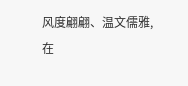风度翩翩、温文儒雅,在